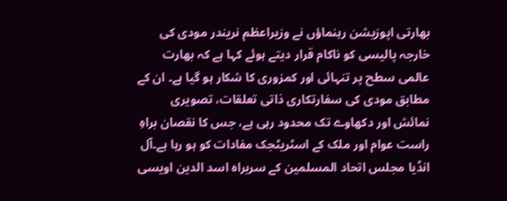بھارتی اپوزیشن رہنماؤں نے وزیراعظم نریندر مودی کی خارجہ پالیسی کو ناکام قرار دیتے ہوئے کہا ہے کہ بھارت عالمی سطح پر تنہائی اور کمزوری کا شکار ہو گیا ہے۔ ان کے مطابق مودی کی سفارتکاری ذاتی تعلقات، تصویری نمائش اور دکھاوے تک محدود رہی ہے، جس کا نقصان براہِ راست عوام اور ملک کے اسٹریٹجک مفادات کو ہو رہا ہے۔آل انڈیا مجلس اتحاد المسلمین کے سربراہ اسد الدین اویسی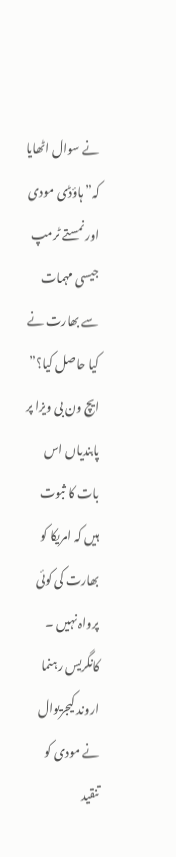نے سوال اٹھایا کہ”ہاؤڈی مودی اور نمستے ٹرمپ جیسی مہمات سے بھارت نے کیا حاصل کیا؟” ایچ ون بی ویزا پر پابندیاں اس بات کا ثبوت ہیں کہ امریکا کو بھارت کی کوئی پرواہ نہیں ۔ کانگریس رہنما اروند کیجریوال نے مودی کو تنقید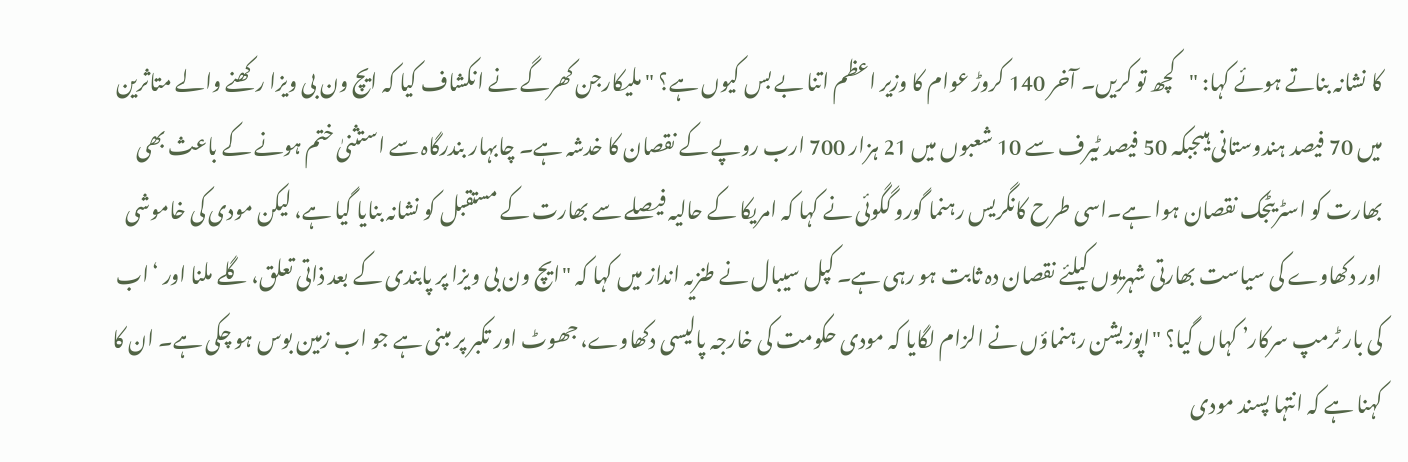کا نشانہ بناتے ہوئے کہا: "کچھ تو کریں۔ آخر 140 کروڑ عوام کا وزیر اعظم اتنا بے بس کیوں ہے؟ "ملیکارجن کھرگے نے انکشاف کیا کہ ایچ ون بی ویزا رکھنے والے متاثرین میں 70 فیصد ہندوستانی ہیںجبکہ 50 فیصد ٹیرف سے 10 شعبوں میں 21 ہزار 700 ارب روپے کے نقصان کا خدشہ ہے۔ چابہار بندرگاہ سے استثنیٰ ختم ہونے کے باعث بھی بھارت کو اسٹریٹجک نقصان ہوا ہے۔اسی طرح کانگریس رہنما گورو گگوئی نے کہا کہ امریکا کے حالیہ فیصلے سے بھارت کے مستقبل کو نشانہ بنایا گیا ہے، لیکن مودی کی خاموشی اور دکھاوے کی سیاست بھارتی شہریوں کیلئے نقصان دہ ثابت ہو رہی ہے۔ کپل سیبال نے طنزیہ انداز میں کہا کہ "ایچ ون بی ویزا پر پابندی کے بعد ذاتی تعلق، گلے ملنا اور ‘اب کی بار ٹرمپ سرکار’ کہاں گیا؟ "اپوزیشن رہنماؤں نے الزام لگایا کہ مودی حکومت کی خارجہ پالیسی دکھاوے، جھوٹ اور تکبر پر مبنی ہے جو اب زمین بوس ہو چکی ہے۔ ان کا کہنا ہے کہ انتہا پسند مودی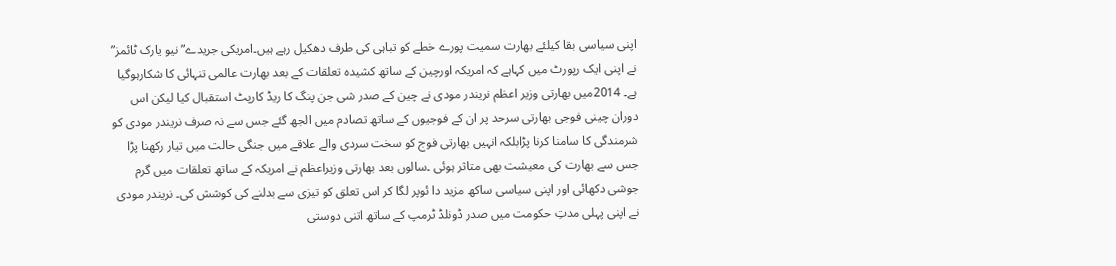اپنی سیاسی بقا کیلئے بھارت سمیت پورے خطے کو تباہی کی طرف دھکیل رہے ہیں۔امریکی جریدے” نیو یارک ٹائمز” نے اپنی ایک رپورٹ میں کہاہے کہ امریکہ اورچین کے ساتھ کشیدہ تعلقات کے بعد بھارت عالمی تنہائی کا شکارہوگیا ہے۔ 2014میں بھارتی وزیر اعظم نریندر مودی نے چین کے صدر شی جن پنگ کا ریڈ کارپٹ استقبال کیا لیکن اس دوران چینی فوجی بھارتی سرحد پر ان کے فوجیوں کے ساتھ تصادم میں الجھ گئے جس سے نہ صرف نریندر مودی کو شرمندگی کا سامنا کرنا پڑابلکہ انہیں بھارتی فوج کو سخت سردی والے علاقے میں جنگی حالت میں تیار رکھنا پڑا جس سے بھارت کی معیشت بھی متاثر ہوئی ۔سالوں بعد بھارتی وزیراعظم نے امریکہ کے ساتھ تعلقات میں گرم جوشی دکھائی اور اپنی سیاسی ساکھ مزید دا ئوپر لگا کر اس تعلق کو تیزی سے بدلنے کی کوشش کی۔ نریندر مودی نے اپنی پہلی مدتِ حکومت میں صدر ڈونلڈ ٹرمپ کے ساتھ اتنی دوستی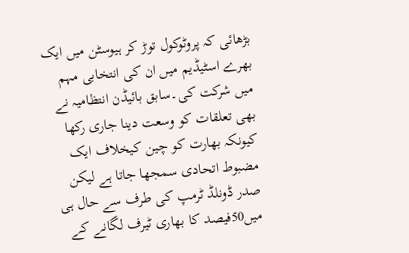بڑھائی کہ پروٹوکول توڑ کر ہیوسٹن میں ایک بھرے اسٹیڈیم میں ان کی انتخابی مہم میں شرکت کی۔سابق بائیڈن انتظامیہ نے بھی تعلقات کو وسعت دینا جاری رکھا کیونکہ بھارت کو چین کیخلاف ایک مضبوط اتحادی سمجھا جاتا ہے لیکن صدر ڈونلڈ ٹرمپ کی طرف سے حال ہی میں50فیصد کا بھاری ٹیرف لگانے کے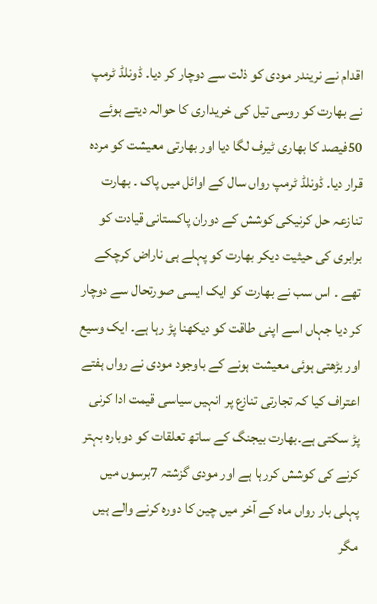اقدام نے نریندر مودی کو ذلت سے دوچار کر دیا۔ ڈونلڈ ٹرمپ نے بھارت کو روسی تیل کی خریداری کا حوالہ دیتے ہوئے 50فیصد کا بھاری ٹیرف لگا دیا اور بھارتی معیشت کو مردہ قرار دیا۔ ڈونلڈ ٹرمپ رواں سال کے اوائل میں پاک ۔ بھارت تنازعہ حل کرنیکی کوشش کے دوران پاکستانی قیادت کو برابری کی حیثیت دیکر بھارت کو پہلے ہی ناراض کرچکے تھے ۔ اس سب نے بھارت کو ایک ایسی صورتحال سے دوچار کر دیا جہاں اسے اپنی طاقت کو دیکھنا پڑ رہا ہے۔ ایک وسیع اور بڑھتی ہوئی معیشت ہونے کے باوجود مودی نے رواں ہفتے اعتراف کیا کہ تجارتی تنازع پر انہیں سیاسی قیمت ادا کرنی پڑ سکتی ہے۔بھارت بیجنگ کے ساتھ تعلقات کو دوبارہ بہتر کرنے کی کوشش کررہا ہے اور مودی گزشتہ 7برسوں میں پہلی بار رواں ماہ کے آخر میں چین کا دورہ کرنے والے ہیں مگر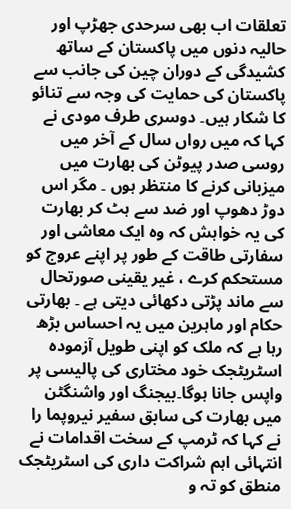تعلقات اب بھی سرحدی جھڑپ اور حالیہ دنوں میں پاکستان کے ساتھ کشیدگی کے دوران چین کی جانب سے پاکستان کی حمایت کی وجہ سے تنائو کا شکار ہیں۔ دوسری طرف مودی نے کہا کہ میں رواں سال کے آخر میں روسی صدر پیوٹن کی بھارت میں میزبانی کرنے کا منتظر ہوں ۔ مگر اس دوڑ دھوپ اور ضد سے ہٹ کر بھارت کی یہ خواہش کہ وہ ایک معاشی اور سفارتی طاقت کے طور پر اپنے عروج کو مستحکم کرے ، غیر یقینی صورتحال سے ماند پڑتی دکھائی دیتی ہے ۔ بھارتی حکام اور ماہرین میں یہ احساس بڑھ رہا ہے کہ ملک کو اپنی طویل آزمودہ اسٹریٹجک خود مختاری کی پالیسی پر واپس جانا ہوگا۔بیجنگ اور واشنگٹن میں بھارت کی سابق سفیر نیروپما را نے کہا کہ ٹرمپ کے سخت اقدامات نے انتہائی اہم شراکت داری کی اسٹریٹجک منطق کو تہ و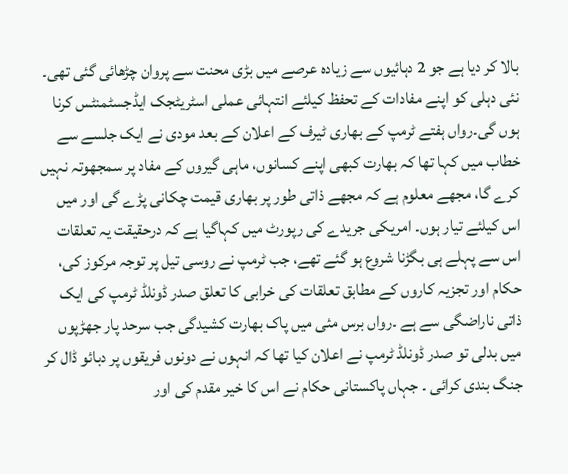بالا کر دیا ہے جو 2 دہائیوں سے زیادہ عرصے میں بڑی محنت سے پروان چڑھائی گئی تھی۔ نئی دہلی کو اپنے مفادات کے تحفظ کیلئے انتہائی عملی اسٹریٹجک ایڈجسٹمنٹس کرنا ہوں گی۔رواں ہفتے ٹرمپ کے بھاری ٹیرف کے اعلان کے بعد مودی نے ایک جلسے سے خطاب میں کہا تھا کہ بھارت کبھی اپنے کسانوں، ماہی گیروں کے مفاد پر سمجھوتہ نہیں کرے گا، مجھے معلوم ہے کہ مجھے ذاتی طور پر بھاری قیمت چکانی پڑے گی اور میں اس کیلئے تیار ہوں۔ امریکی جریدے کی رپورٹ میں کہاگیا ہے کہ درحقیقت یہ تعلقات اس سے پہلے ہی بگڑنا شروع ہو گئے تھے، جب ٹرمپ نے روسی تیل پر توجہ مرکوز کی، حکام اور تجزیہ کاروں کے مطابق تعلقات کی خرابی کا تعلق صدر ڈونلڈ ٹرمپ کی ایک ذاتی ناراضگی سے ہے ۔رواں برس مئی میں پاک بھارت کشیدگی جب سرحد پار جھڑپوں میں بدلی تو صدر ڈونلڈ ٹرمپ نے اعلان کیا تھا کہ انہوں نے دونوں فریقوں پر دبائو ڈال کر جنگ بندی کرائی ۔ جہاں پاکستانی حکام نے اس کا خیر مقدم کی اور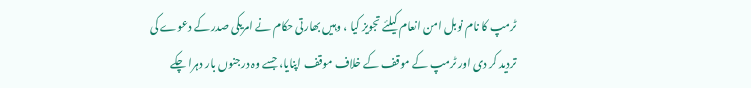ٹرمپ کا نام نوبل امن انعام کیلئے تجویز کیا ، وہیں بھارتی حکام نے امریکی صدر کے دعوے کی تردید کر دی اور ٹرمپ کے موقف کے خلاف موقف اپنایا، جسے وہ درجنوں بار دہرا چکے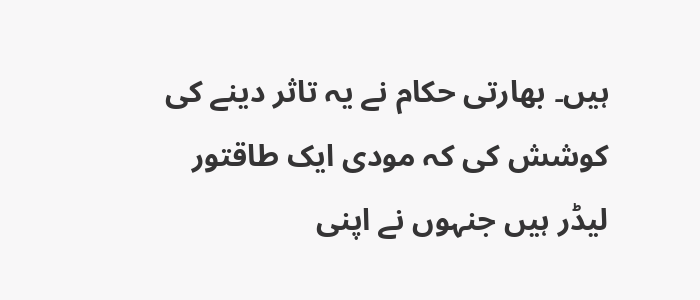ہیں۔ بھارتی حکام نے یہ تاثر دینے کی کوشش کی کہ مودی ایک طاقتور لیڈر ہیں جنہوں نے اپنی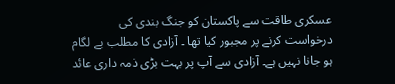عسکری طاقت سے پاکستان کو جنگ بندی کی درخواست کرنے پر مجبور کیا تھا ۔ آزادی کا مطلب بے لگام ہو جانا نہیں ہے۔ آزادی سے آپ پر بہت بڑی ذمہ داری عائد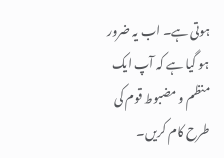ہوتی ہے۔ اب یہ ضرور ہو گیا ہے کہ آپ ایک منظم و مضبوط قوم کی طرح کام کریں۔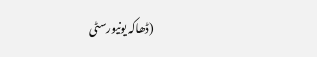(ڈھاکہ یونیورسٹی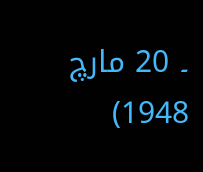۔ 20 مارچ 1948)